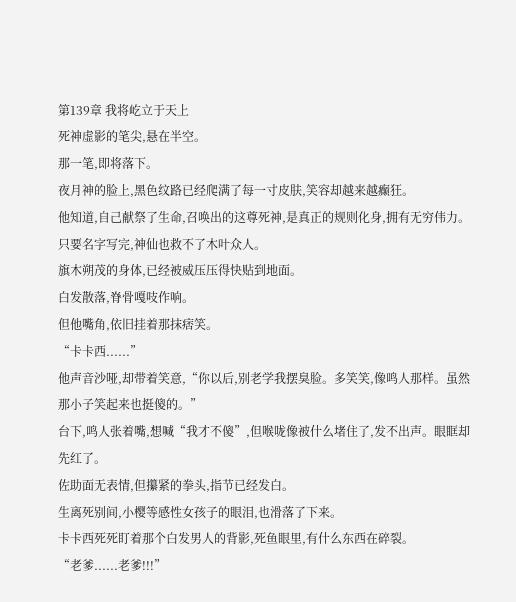第139章 我将屹立于天上
死神虚影的笔尖,悬在半空。
那一笔,即将落下。
夜月神的脸上,黑色纹路已经爬满了每一寸皮肤,笑容却越来越癫狂。
他知道,自己献祭了生命,召唤出的这尊死神,是真正的规则化身,拥有无穷伟力。
只要名字写完,神仙也救不了木叶众人。
旗木朔茂的身体,已经被威压压得快贴到地面。
白发散落,脊骨嘎吱作响。
但他嘴角,依旧挂着那抹痞笑。
“卡卡西......”
他声音沙哑,却带着笑意,“你以后,别老学我摆臭脸。多笑笑,像鸣人那样。虽然那小子笑起来也挺傻的。”
台下,鸣人张着嘴,想喊“我才不傻”,但喉咙像被什么堵住了,发不出声。眼眶却先红了。
佐助面无表情,但攥紧的拳头,指节已经发白。
生离死别间,小樱等感性女孩子的眼泪,也滑落了下来。
卡卡西死死盯着那个白发男人的背影,死鱼眼里,有什么东西在碎裂。
“老爹......老爹!!!”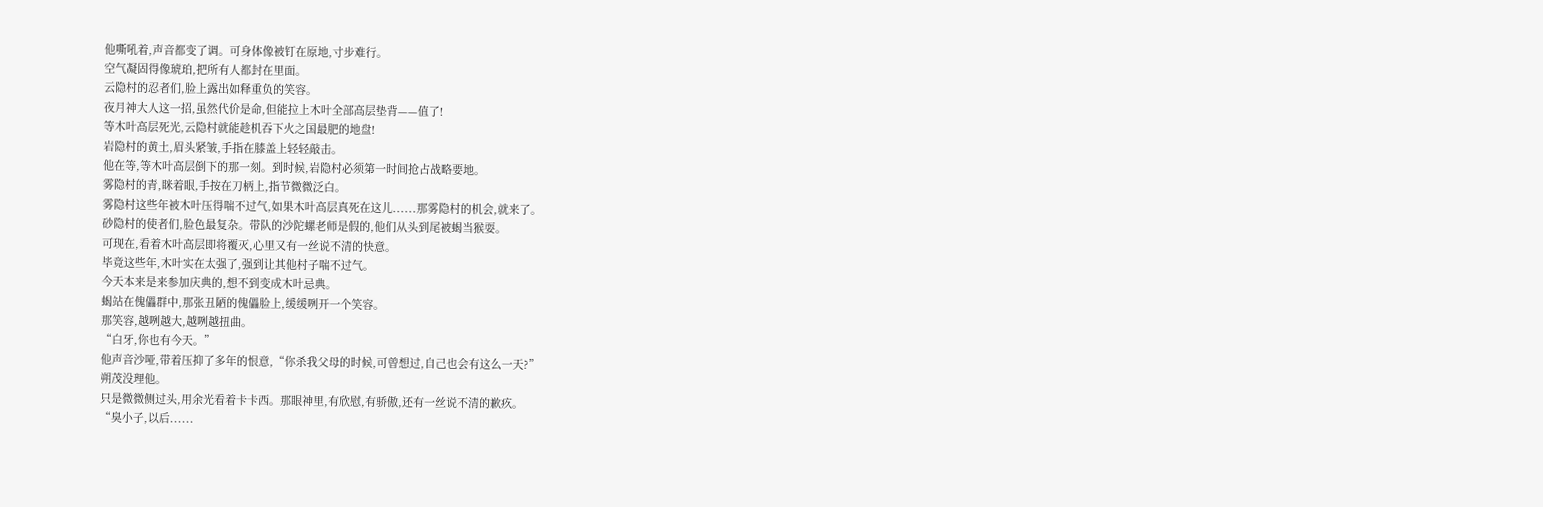他嘶吼着,声音都变了调。可身体像被钉在原地,寸步难行。
空气凝固得像琥珀,把所有人都封在里面。
云隐村的忍者们,脸上露出如释重负的笑容。
夜月神大人这一招,虽然代价是命,但能拉上木叶全部高层垫背——值了!
等木叶高层死光,云隐村就能趁机吞下火之国最肥的地盘!
岩隐村的黄土,眉头紧皱,手指在膝盖上轻轻敲击。
他在等,等木叶高层倒下的那一刻。到时候,岩隐村必须第一时间抢占战略要地。
雾隐村的青,眯着眼,手按在刀柄上,指节微微泛白。
雾隐村这些年被木叶压得喘不过气,如果木叶高层真死在这儿......那雾隐村的机会,就来了。
砂隐村的使者们,脸色最复杂。带队的沙陀螺老师是假的,他们从头到尾被蝎当猴耍。
可现在,看着木叶高层即将覆灭,心里又有一丝说不清的快意。
毕竟这些年,木叶实在太强了,强到让其他村子喘不过气。
今天本来是来参加庆典的,想不到变成木叶忌典。
蝎站在傀儡群中,那张丑陋的傀儡脸上,缓缓咧开一个笑容。
那笑容,越咧越大,越咧越扭曲。
“白牙,你也有今天。”
他声音沙哑,带着压抑了多年的恨意,“你杀我父母的时候,可曾想过,自己也会有这么一天?”
朔茂没理他。
只是微微侧过头,用余光看着卡卡西。那眼神里,有欣慰,有骄傲,还有一丝说不清的歉疚。
“臭小子,以后......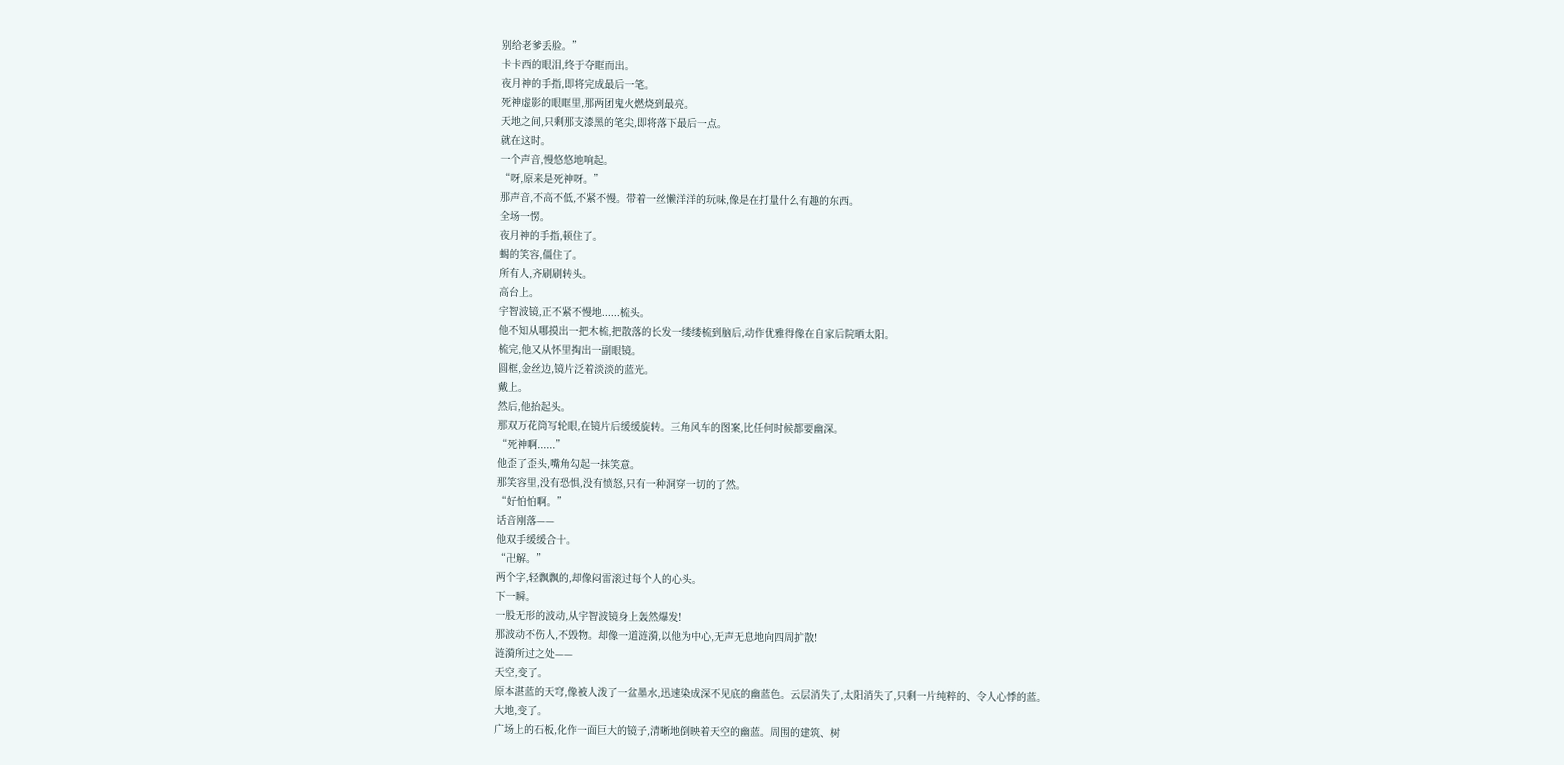别给老爹丢脸。”
卡卡西的眼泪,终于夺眶而出。
夜月神的手指,即将完成最后一笔。
死神虚影的眼眶里,那两团鬼火燃烧到最亮。
天地之间,只剩那支漆黑的笔尖,即将落下最后一点。
就在这时。
一个声音,慢悠悠地响起。
“呀,原来是死神呀。”
那声音,不高不低,不紧不慢。带着一丝懒洋洋的玩味,像是在打量什么有趣的东西。
全场一愣。
夜月神的手指,顿住了。
蝎的笑容,僵住了。
所有人,齐刷刷转头。
高台上。
宇智波镜,正不紧不慢地......梳头。
他不知从哪摸出一把木梳,把散落的长发一缕缕梳到脑后,动作优雅得像在自家后院晒太阳。
梳完,他又从怀里掏出一副眼镜。
圆框,金丝边,镜片泛着淡淡的蓝光。
戴上。
然后,他抬起头。
那双万花筒写轮眼,在镜片后缓缓旋转。三角风车的图案,比任何时候都要幽深。
“死神啊......”
他歪了歪头,嘴角勾起一抹笑意。
那笑容里,没有恐惧,没有愤怒,只有一种洞穿一切的了然。
“好怕怕啊。”
话音刚落——
他双手缓缓合十。
“卍解。”
两个字,轻飘飘的,却像闷雷滚过每个人的心头。
下一瞬。
一股无形的波动,从宇智波镜身上轰然爆发!
那波动不伤人,不毁物。却像一道涟漪,以他为中心,无声无息地向四周扩散!
涟漪所过之处——
天空,变了。
原本湛蓝的天穹,像被人泼了一盆墨水,迅速染成深不见底的幽蓝色。云层消失了,太阳消失了,只剩一片纯粹的、令人心悸的蓝。
大地,变了。
广场上的石板,化作一面巨大的镜子,清晰地倒映着天空的幽蓝。周围的建筑、树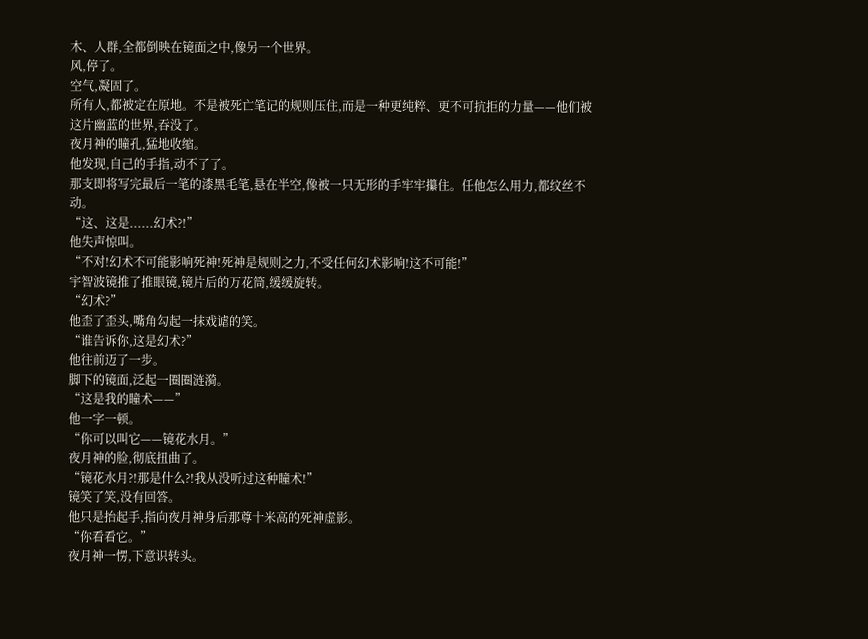木、人群,全都倒映在镜面之中,像另一个世界。
风,停了。
空气,凝固了。
所有人,都被定在原地。不是被死亡笔记的规则压住,而是一种更纯粹、更不可抗拒的力量——他们被这片幽蓝的世界,吞没了。
夜月神的瞳孔,猛地收缩。
他发现,自己的手指,动不了了。
那支即将写完最后一笔的漆黑毛笔,悬在半空,像被一只无形的手牢牢攥住。任他怎么用力,都纹丝不动。
“这、这是......幻术?!”
他失声惊叫。
“不对!幻术不可能影响死神!死神是规则之力,不受任何幻术影响!这不可能!”
宇智波镜推了推眼镜,镜片后的万花筒,缓缓旋转。
“幻术?”
他歪了歪头,嘴角勾起一抹戏谑的笑。
“谁告诉你,这是幻术?”
他往前迈了一步。
脚下的镜面,泛起一圈圈涟漪。
“这是我的瞳术——”
他一字一顿。
“你可以叫它——镜花水月。”
夜月神的脸,彻底扭曲了。
“镜花水月?!那是什么?!我从没听过这种瞳术!”
镜笑了笑,没有回答。
他只是抬起手,指向夜月神身后那尊十米高的死神虚影。
“你看看它。”
夜月神一愣,下意识转头。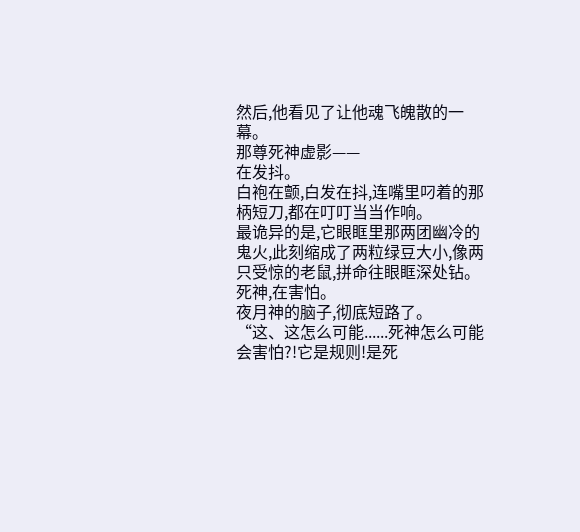然后,他看见了让他魂飞魄散的一幕。
那尊死神虚影——
在发抖。
白袍在颤,白发在抖,连嘴里叼着的那柄短刀,都在叮叮当当作响。
最诡异的是,它眼眶里那两团幽冷的鬼火,此刻缩成了两粒绿豆大小,像两只受惊的老鼠,拼命往眼眶深处钻。
死神,在害怕。
夜月神的脑子,彻底短路了。
“这、这怎么可能......死神怎么可能会害怕?!它是规则!是死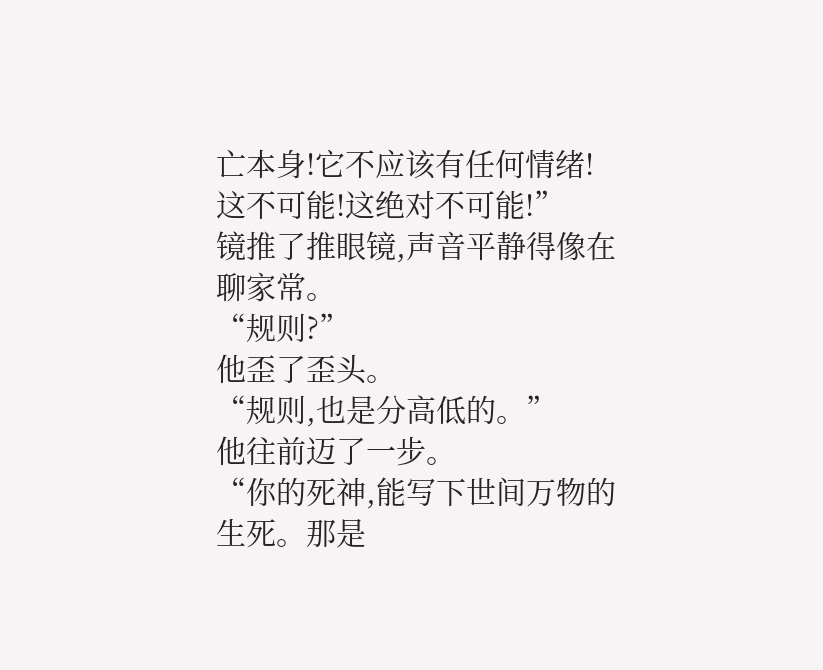亡本身!它不应该有任何情绪!这不可能!这绝对不可能!”
镜推了推眼镜,声音平静得像在聊家常。
“规则?”
他歪了歪头。
“规则,也是分高低的。”
他往前迈了一步。
“你的死神,能写下世间万物的生死。那是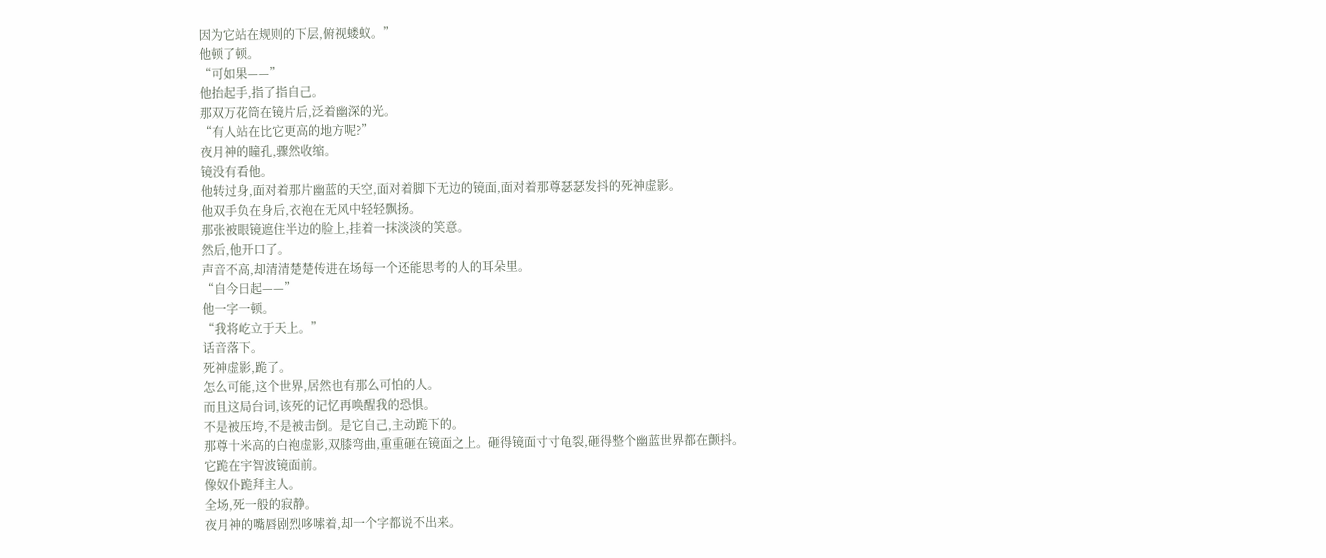因为它站在规则的下层,俯视蝼蚁。”
他顿了顿。
“可如果——”
他抬起手,指了指自己。
那双万花筒在镜片后,泛着幽深的光。
“有人站在比它更高的地方呢?”
夜月神的瞳孔,骤然收缩。
镜没有看他。
他转过身,面对着那片幽蓝的天空,面对着脚下无边的镜面,面对着那尊瑟瑟发抖的死神虚影。
他双手负在身后,衣袍在无风中轻轻飘扬。
那张被眼镜遮住半边的脸上,挂着一抹淡淡的笑意。
然后,他开口了。
声音不高,却清清楚楚传进在场每一个还能思考的人的耳朵里。
“自今日起——”
他一字一顿。
“我将屹立于天上。”
话音落下。
死神虚影,跪了。
怎么可能,这个世界,居然也有那么可怕的人。
而且这局台词,该死的记忆再唤醒我的恐惧。
不是被压垮,不是被击倒。是它自己,主动跪下的。
那尊十米高的白袍虚影,双膝弯曲,重重砸在镜面之上。砸得镜面寸寸龟裂,砸得整个幽蓝世界都在颤抖。
它跪在宇智波镜面前。
像奴仆跪拜主人。
全场,死一般的寂静。
夜月神的嘴唇剧烈哆嗦着,却一个字都说不出来。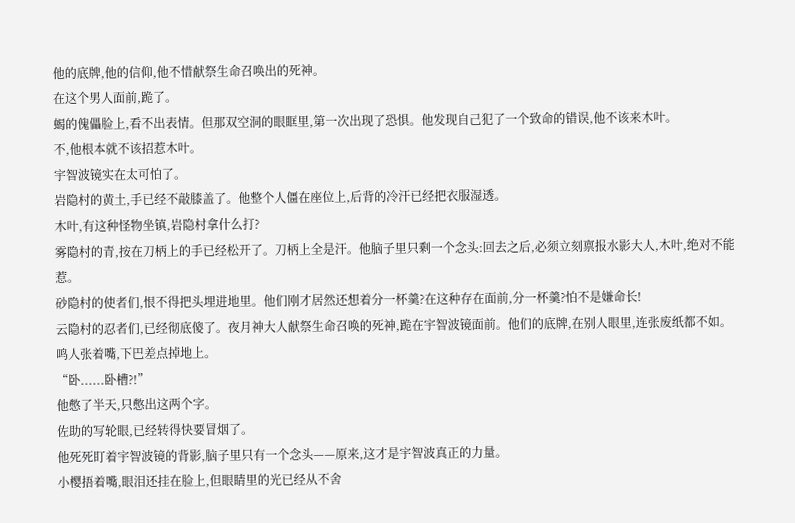他的底牌,他的信仰,他不惜献祭生命召唤出的死神。
在这个男人面前,跪了。
蝎的傀儡脸上,看不出表情。但那双空洞的眼眶里,第一次出现了恐惧。他发现自己犯了一个致命的错误,他不该来木叶。
不,他根本就不该招惹木叶。
宇智波镜实在太可怕了。
岩隐村的黄土,手已经不敲膝盖了。他整个人僵在座位上,后背的冷汗已经把衣服湿透。
木叶,有这种怪物坐镇,岩隐村拿什么打?
雾隐村的青,按在刀柄上的手已经松开了。刀柄上全是汗。他脑子里只剩一个念头:回去之后,必须立刻禀报水影大人,木叶,绝对不能惹。
砂隐村的使者们,恨不得把头埋进地里。他们刚才居然还想着分一杯羹?在这种存在面前,分一杯羹?怕不是嫌命长!
云隐村的忍者们,已经彻底傻了。夜月神大人献祭生命召唤的死神,跪在宇智波镜面前。他们的底牌,在别人眼里,连张废纸都不如。
鸣人张着嘴,下巴差点掉地上。
“卧......卧槽?!”
他憋了半天,只憋出这两个字。
佐助的写轮眼,已经转得快要冒烟了。
他死死盯着宇智波镜的背影,脑子里只有一个念头——原来,这才是宇智波真正的力量。
小樱捂着嘴,眼泪还挂在脸上,但眼睛里的光已经从不舍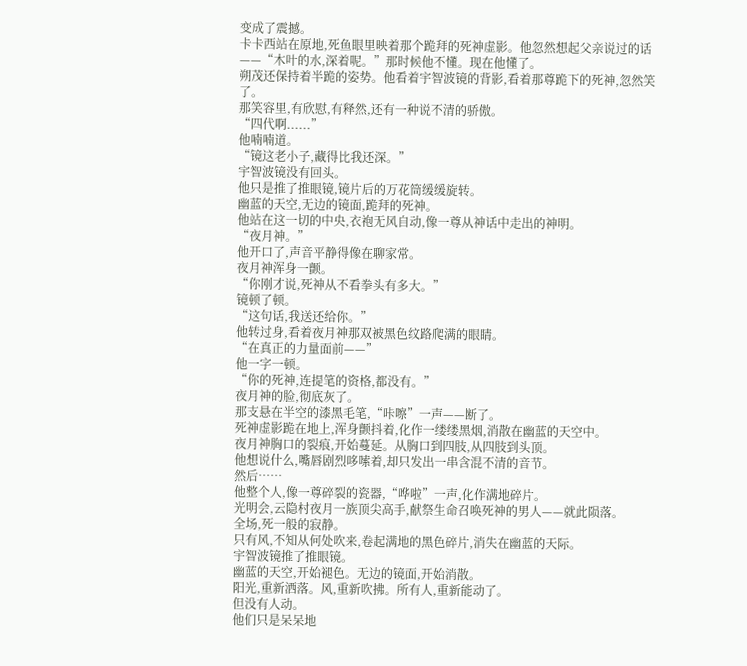变成了震撼。
卡卡西站在原地,死鱼眼里映着那个跪拜的死神虚影。他忽然想起父亲说过的话——“木叶的水,深着呢。”那时候他不懂。现在他懂了。
朔茂还保持着半跪的姿势。他看着宇智波镜的背影,看着那尊跪下的死神,忽然笑了。
那笑容里,有欣慰,有释然,还有一种说不清的骄傲。
“四代啊......”
他喃喃道。
“镜这老小子,藏得比我还深。”
宇智波镜没有回头。
他只是推了推眼镜,镜片后的万花筒缓缓旋转。
幽蓝的天空,无边的镜面,跪拜的死神。
他站在这一切的中央,衣袍无风自动,像一尊从神话中走出的神明。
“夜月神。”
他开口了,声音平静得像在聊家常。
夜月神浑身一颤。
“你刚才说,死神从不看拳头有多大。”
镜顿了顿。
“这句话,我送还给你。”
他转过身,看着夜月神那双被黑色纹路爬满的眼睛。
“在真正的力量面前——”
他一字一顿。
“你的死神,连提笔的资格,都没有。”
夜月神的脸,彻底灰了。
那支悬在半空的漆黑毛笔,“咔嚓”一声——断了。
死神虚影跪在地上,浑身颤抖着,化作一缕缕黑烟,消散在幽蓝的天空中。
夜月神胸口的裂痕,开始蔓延。从胸口到四肢,从四肢到头顶。
他想说什么,嘴唇剧烈哆嗦着,却只发出一串含混不清的音节。
然后……
他整个人,像一尊碎裂的瓷器,“哗啦”一声,化作满地碎片。
光明会,云隐村夜月一族顶尖高手,献祭生命召唤死神的男人——就此陨落。
全场,死一般的寂静。
只有风,不知从何处吹来,卷起满地的黑色碎片,消失在幽蓝的天际。
宇智波镜推了推眼镜。
幽蓝的天空,开始褪色。无边的镜面,开始消散。
阳光,重新洒落。风,重新吹拂。所有人,重新能动了。
但没有人动。
他们只是呆呆地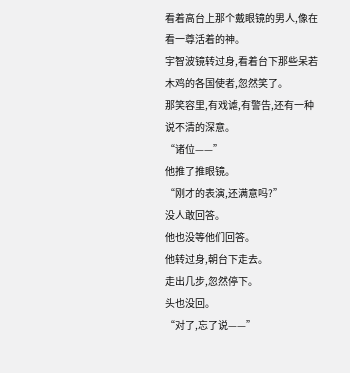看着高台上那个戴眼镜的男人,像在看一尊活着的神。
宇智波镜转过身,看着台下那些呆若木鸡的各国使者,忽然笑了。
那笑容里,有戏谑,有警告,还有一种说不清的深意。
“诸位——”
他推了推眼镜。
“刚才的表演,还满意吗?”
没人敢回答。
他也没等他们回答。
他转过身,朝台下走去。
走出几步,忽然停下。
头也没回。
“对了,忘了说——”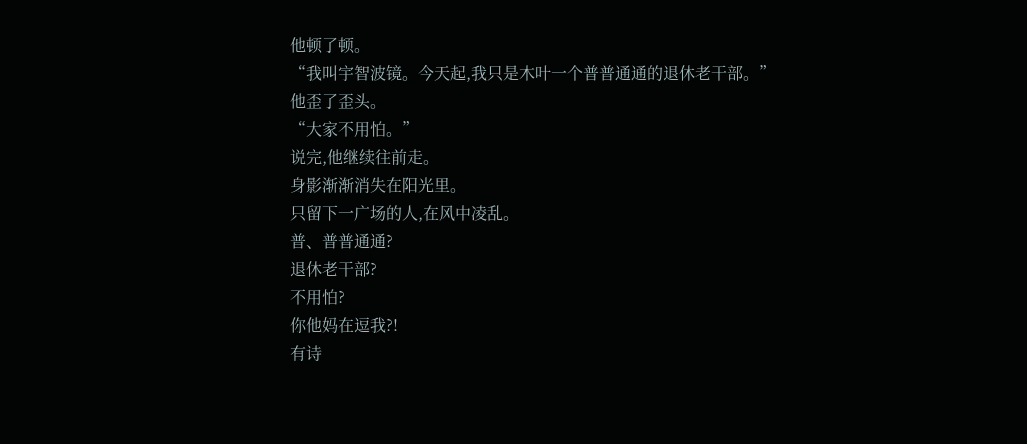他顿了顿。
“我叫宇智波镜。今天起,我只是木叶一个普普通通的退休老干部。”
他歪了歪头。
“大家不用怕。”
说完,他继续往前走。
身影渐渐消失在阳光里。
只留下一广场的人,在风中凌乱。
普、普普通通?
退休老干部?
不用怕?
你他妈在逗我?!
有诗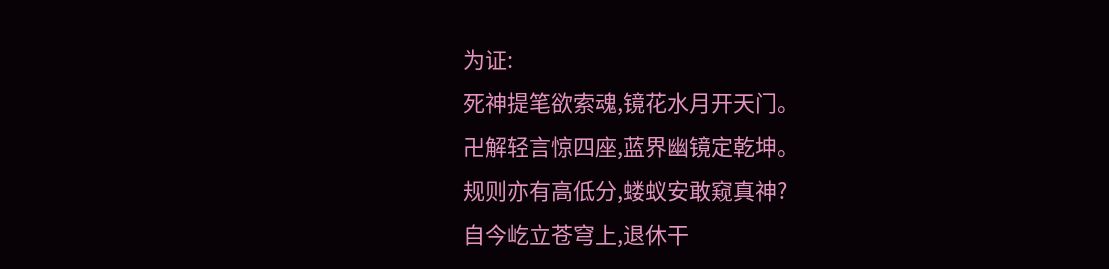为证:
死神提笔欲索魂,镜花水月开天门。
卍解轻言惊四座,蓝界幽镜定乾坤。
规则亦有高低分,蝼蚁安敢窥真神?
自今屹立苍穹上,退休干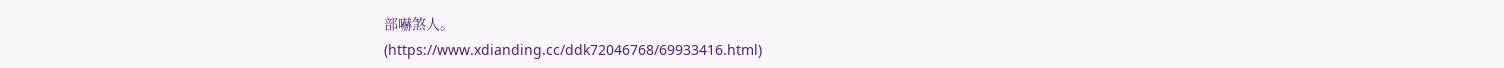部嚇煞人。
(https://www.xdianding.cc/ddk72046768/69933416.html)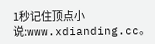1秒记住顶点小说:www.xdianding.cc。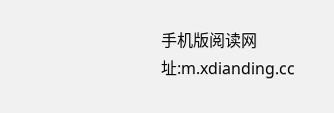手机版阅读网址:m.xdianding.cc